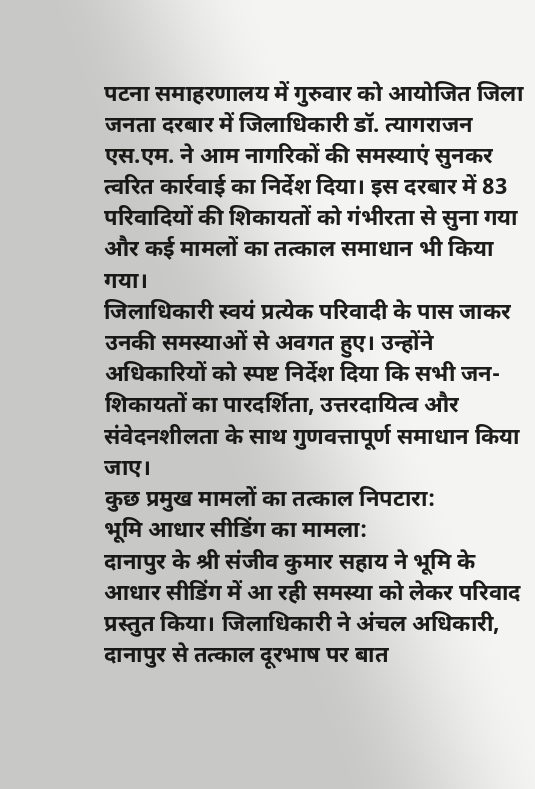पटना समाहरणालय में गुरुवार को आयोजित जिला जनता दरबार में जिलाधिकारी डॉ. त्यागराजन एस.एम. ने आम नागरिकों की समस्याएं सुनकर त्वरित कार्रवाई का निर्देश दिया। इस दरबार में 83 परिवादियों की शिकायतों को गंभीरता से सुना गया और कई मामलों का तत्काल समाधान भी किया गया।
जिलाधिकारी स्वयं प्रत्येक परिवादी के पास जाकर उनकी समस्याओं से अवगत हुए। उन्होंने अधिकारियों को स्पष्ट निर्देश दिया कि सभी जन-शिकायतों का पारदर्शिता, उत्तरदायित्व और संवेदनशीलता के साथ गुणवत्तापूर्ण समाधान किया जाए।
कुछ प्रमुख मामलों का तत्काल निपटारा:
भूमि आधार सीडिंग का मामला:
दानापुर के श्री संजीव कुमार सहाय ने भूमि के आधार सीडिंग में आ रही समस्या को लेकर परिवाद प्रस्तुत किया। जिलाधिकारी ने अंचल अधिकारी, दानापुर से तत्काल दूरभाष पर बात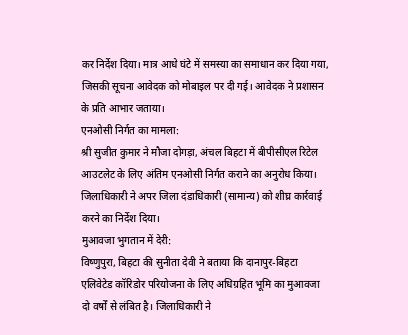कर निर्देश दिया। मात्र आधे घंटे में समस्या का समाधान कर दिया गया, जिसकी सूचना आवेदक को मोबाइल पर दी गई। आवेदक ने प्रशासन के प्रति आभार जताया।
एनओसी निर्गत का मामला:
श्री सुजीत कुमार ने मौजा दोगड़ा, अंचल बिहटा में बीपीसीएल रिटेल आउटलेट के लिए अंतिम एनओसी निर्गत कराने का अनुरोध किया। जिलाधिकारी ने अपर जिला दंडाधिकारी (सामान्य) को शीघ्र कार्रवाई करने का निर्देश दिया।
मुआवजा भुगतान में देरी:
विष्णुपुरा, बिहटा की सुनीता देवी ने बताया कि दानापुर-बिहटा एलिवेटेड कॉरिडोर परियोजना के लिए अधिग्रहित भूमि का मुआवजा दो वर्षों से लंबित है। जिलाधिकारी ने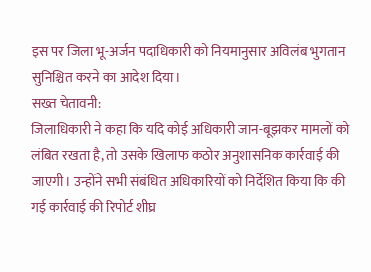इस पर जिला भू-अर्जन पदाधिकारी को नियमानुसार अविलंब भुगतान सुनिश्चित करने का आदेश दिया।
सख्त चेतावनी:
जिलाधिकारी ने कहा कि यदि कोई अधिकारी जान-बूझकर मामलों को लंबित रखता है, तो उसके खिलाफ कठोर अनुशासनिक कार्रवाई की जाएगी। उन्होंने सभी संबंधित अधिकारियों को निर्देशित किया कि की गई कार्रवाई की रिपोर्ट शीघ्र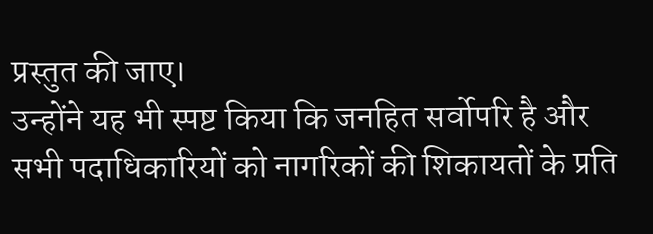प्रस्तुत की जाए।
उन्होंने यह भी स्पष्ट किया कि जनहित सर्वोपरि है और सभी पदाधिकारियों को नागरिकों की शिकायतों के प्रति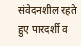संवेदनशील रहते हुए पारदर्शी व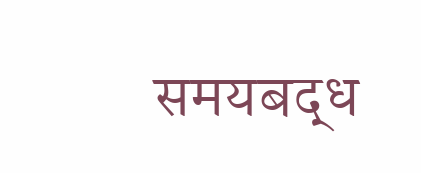समयबद्ध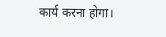कार्य करना होगा।